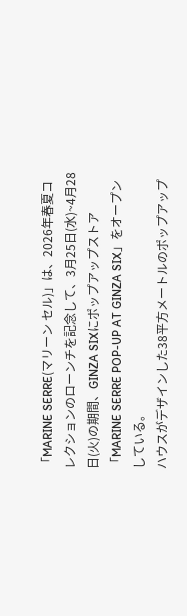「MARINE SERRE(マリーン セル)」は、2026年春夏コレクションのローンチを記念して、3月25日(水)~4月28日(火)の期間、GINZA SIXにポップアップストア「MARINE SERRE POP-UP AT GINZA SIX」をオープンしている。
ハウスがデザインした38平方メートルのポップアップ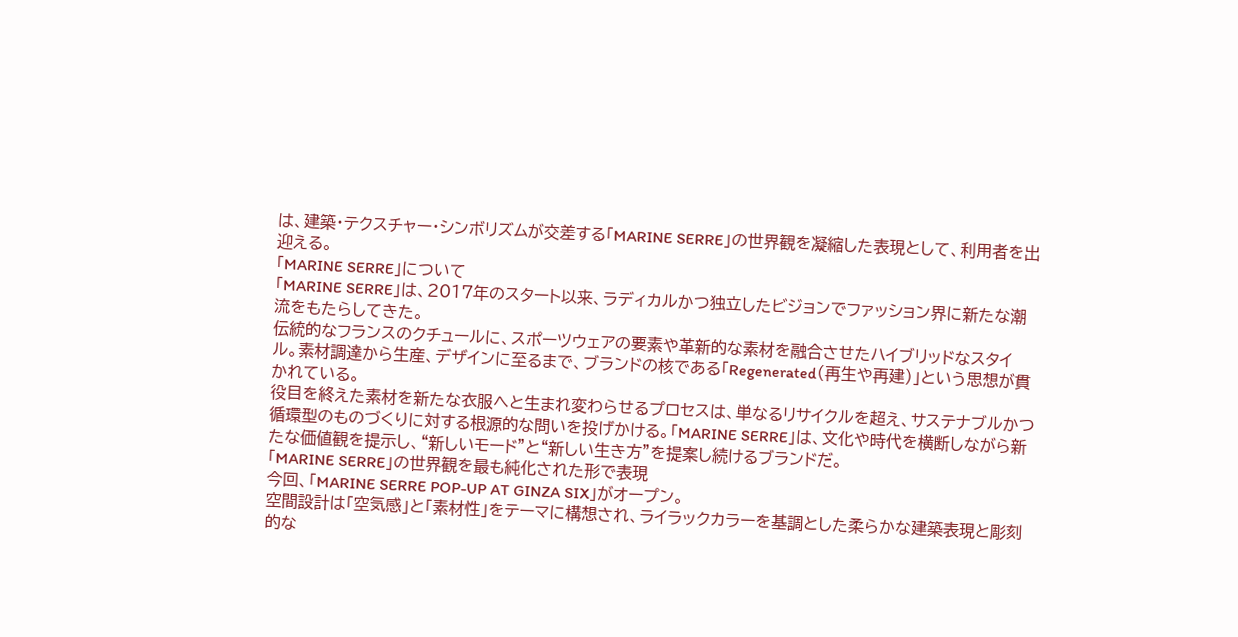は、建築・テクスチャー・シンボリズムが交差する「MARINE SERRE」の世界観を凝縮した表現として、利用者を出迎える。
「MARINE SERRE」について
「MARINE SERRE」は、2017年のスタート以来、ラディカルかつ独立したビジョンでファッション界に新たな潮流をもたらしてきた。
伝統的なフランスのクチュールに、スポーツウェアの要素や革新的な素材を融合させたハイブリッドなスタイル。素材調達から生産、デザインに至るまで、ブランドの核である「Regenerated(再生や再建)」という思想が貫かれている。
役目を終えた素材を新たな衣服へと生まれ変わらせるプロセスは、単なるリサイクルを超え、サステナブルかつ循環型のものづくりに対する根源的な問いを投げかける。「MARINE SERRE」は、文化や時代を横断しながら新たな価値観を提示し、“新しいモード”と“新しい生き方”を提案し続けるブランドだ。
「MARINE SERRE」の世界観を最も純化された形で表現
今回、「MARINE SERRE POP-UP AT GINZA SIX」がオープン。
空間設計は「空気感」と「素材性」をテーマに構想され、ライラックカラーを基調とした柔らかな建築表現と彫刻的な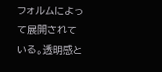フォルムによって展開されている。透明感と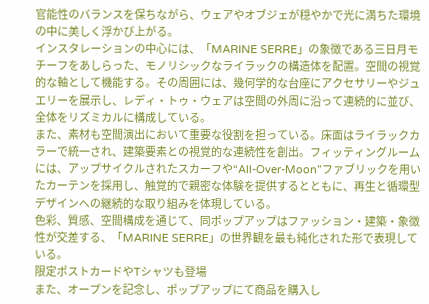官能性のバランスを保ちながら、ウェアやオブジェが穏やかで光に満ちた環境の中に美しく浮かび上がる。
インスタレーションの中心には、「MARINE SERRE」の象徴である三日月モチーフをあしらった、モノリシックなライラックの構造体を配置。空間の視覚的な軸として機能する。その周囲には、幾何学的な台座にアクセサリーやジュエリーを展示し、レディ・トゥ・ウェアは空間の外周に沿って連続的に並び、全体をリズミカルに構成している。
また、素材も空間演出において重要な役割を担っている。床面はライラックカラーで統一され、建築要素との視覚的な連続性を創出。フィッティングルームには、アップサイクルされたスカーフや“All-Over-Moon”ファブリックを用いたカーテンを採用し、触覚的で親密な体験を提供するとともに、再生と循環型デザインへの継続的な取り組みを体現している。
色彩、質感、空間構成を通じて、同ポップアップはファッション・建築・象徴性が交差する、「MARINE SERRE」の世界観を最も純化された形で表現している。
限定ポストカードやTシャツも登場
また、オープンを記念し、ポップアップにて商品を購入し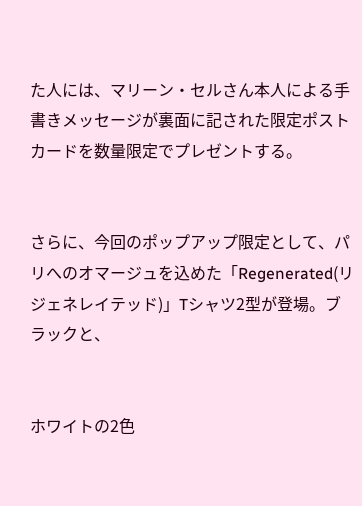た人には、マリーン・セルさん本人による手書きメッセージが裏面に記された限定ポストカードを数量限定でプレゼントする。


さらに、今回のポップアップ限定として、パリへのオマージュを込めた「Regenerated(リジェネレイテッド)」Tシャツ2型が登場。ブラックと、


ホワイトの2色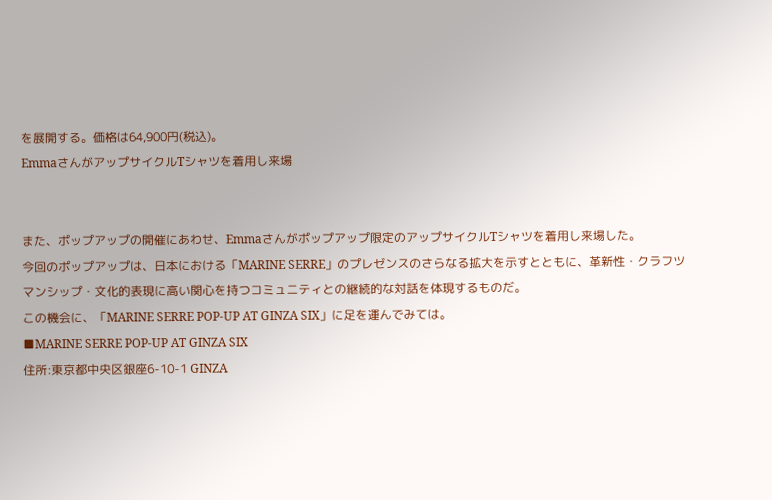を展開する。価格は64,900円(税込)。
EmmaさんがアップサイクルTシャツを着用し来場


また、ポップアップの開催にあわせ、Emmaさんがポップアップ限定のアップサイクルTシャツを着用し来場した。
今回のポップアップは、日本における「MARINE SERRE」のプレゼンスのさらなる拡大を示すとともに、革新性・クラフツマンシップ・文化的表現に高い関心を持つコミュニティとの継続的な対話を体現するものだ。
この機会に、「MARINE SERRE POP-UP AT GINZA SIX」に足を運んでみては。
■MARINE SERRE POP-UP AT GINZA SIX
住所:東京都中央区銀座6-10-1 GINZA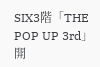SIX3階「THE POP UP 3rd」
開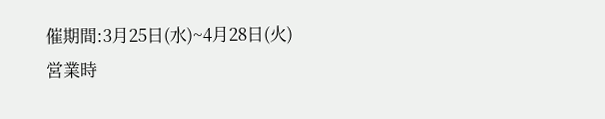催期間:3月25日(水)~4月28日(火)
営業時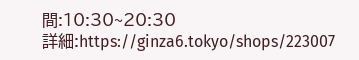間:10:30~20:30
詳細:https://ginza6.tokyo/shops/223007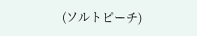(ソルトピーチ)